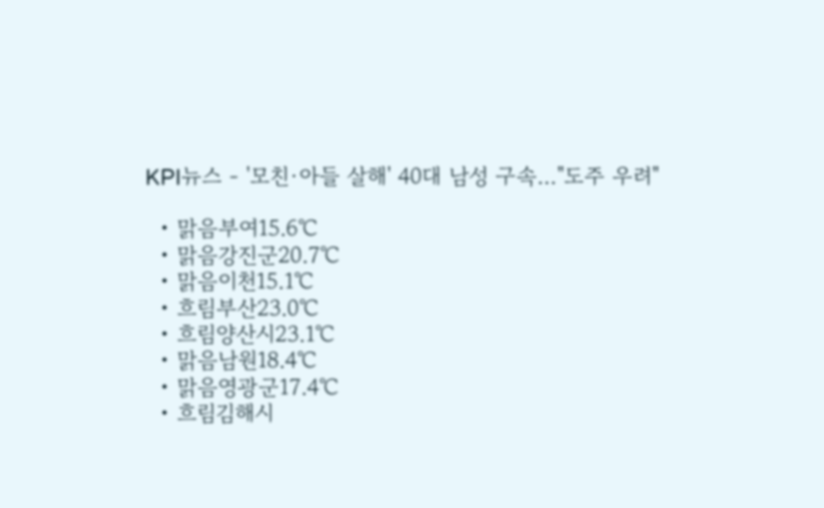KPI뉴스 - '모친·아들 살해' 40대 남성 구속…"도주 우려"

  • 맑음부여15.6℃
  • 맑음강진군20.7℃
  • 맑음이천15.1℃
  • 흐림부산23.0℃
  • 흐림양산시23.1℃
  • 맑음남원18.4℃
  • 맑음영광군17.4℃
  • 흐림김해시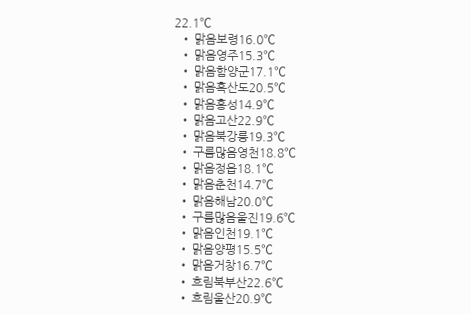22.1℃
  • 맑음보령16.0℃
  • 맑음영주15.3℃
  • 맑음함양군17.1℃
  • 맑음흑산도20.5℃
  • 맑음홍성14.9℃
  • 맑음고산22.9℃
  • 맑음북강릉19.3℃
  • 구름많음영천18.8℃
  • 맑음정읍18.1℃
  • 맑음춘천14.7℃
  • 맑음해남20.0℃
  • 구름많음울진19.6℃
  • 맑음인천19.1℃
  • 맑음양평15.5℃
  • 맑음거창16.7℃
  • 흐림북부산22.6℃
  • 흐림울산20.9℃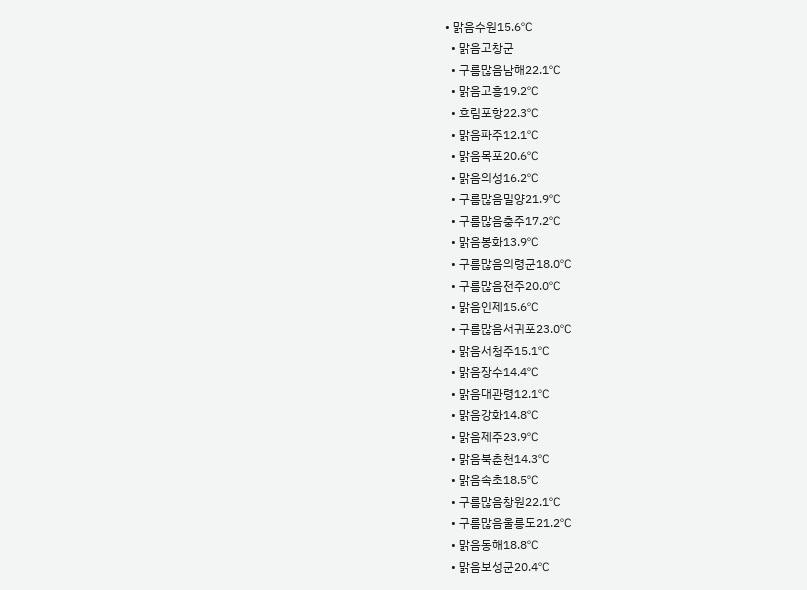• 맑음수원15.6℃
  • 맑음고창군
  • 구름많음남해22.1℃
  • 맑음고흥19.2℃
  • 흐림포항22.3℃
  • 맑음파주12.1℃
  • 맑음목포20.6℃
  • 맑음의성16.2℃
  • 구름많음밀양21.9℃
  • 구름많음충주17.2℃
  • 맑음봉화13.9℃
  • 구름많음의령군18.0℃
  • 구름많음전주20.0℃
  • 맑음인제15.6℃
  • 구름많음서귀포23.0℃
  • 맑음서청주15.1℃
  • 맑음장수14.4℃
  • 맑음대관령12.1℃
  • 맑음강화14.8℃
  • 맑음제주23.9℃
  • 맑음북춘천14.3℃
  • 맑음속초18.5℃
  • 구름많음창원22.1℃
  • 구름많음울릉도21.2℃
  • 맑음동해18.8℃
  • 맑음보성군20.4℃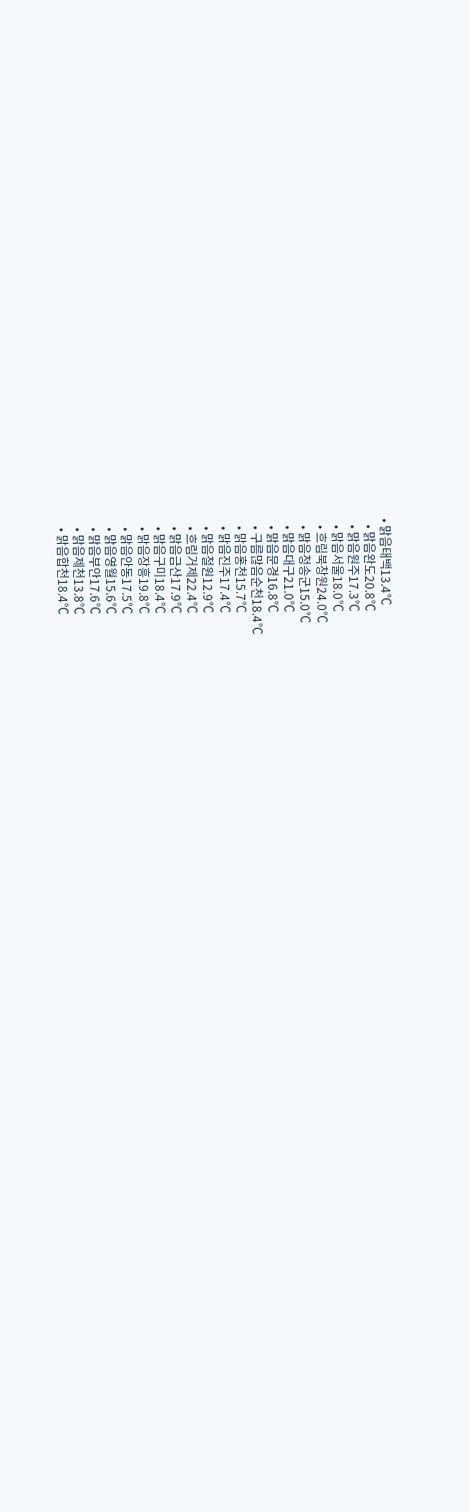• 맑음태백13.4℃
  • 맑음완도20.8℃
  • 맑음원주17.3℃
  • 맑음서울18.0℃
  • 흐림북창원24.0℃
  • 맑음청송군15.0℃
  • 맑음대구21.0℃
  • 맑음문경16.8℃
  • 구름많음순천18.4℃
  • 맑음홍천15.7℃
  • 맑음진주17.4℃
  • 맑음철원12.9℃
  • 흐림거제22.4℃
  • 맑음금산17.9℃
  • 맑음구미18.4℃
  • 맑음장흥19.8℃
  • 맑음안동17.5℃
  • 맑음영월15.6℃
  • 맑음부안17.6℃
  • 맑음제천13.8℃
  • 맑음합천18.4℃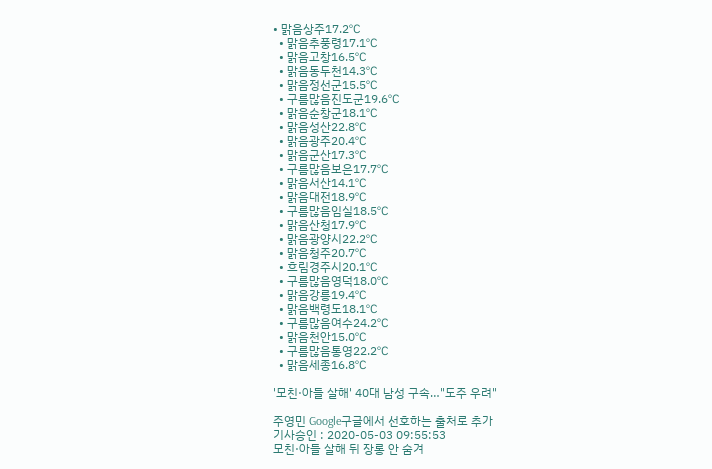• 맑음상주17.2℃
  • 맑음추풍령17.1℃
  • 맑음고창16.5℃
  • 맑음동두천14.3℃
  • 맑음정선군15.5℃
  • 구름많음진도군19.6℃
  • 맑음순창군18.1℃
  • 맑음성산22.8℃
  • 맑음광주20.4℃
  • 맑음군산17.3℃
  • 구름많음보은17.7℃
  • 맑음서산14.1℃
  • 맑음대전18.9℃
  • 구름많음임실18.5℃
  • 맑음산청17.9℃
  • 맑음광양시22.2℃
  • 맑음청주20.7℃
  • 흐림경주시20.1℃
  • 구름많음영덕18.0℃
  • 맑음강릉19.4℃
  • 맑음백령도18.1℃
  • 구름많음여수24.2℃
  • 맑음천안15.0℃
  • 구름많음통영22.2℃
  • 맑음세종16.8℃

'모친·아들 살해' 40대 남성 구속…"도주 우려"

주영민 Google구글에서 선호하는 출처로 추가
기사승인 : 2020-05-03 09:55:53
모친·아들 살해 뒤 장롱 안 숨겨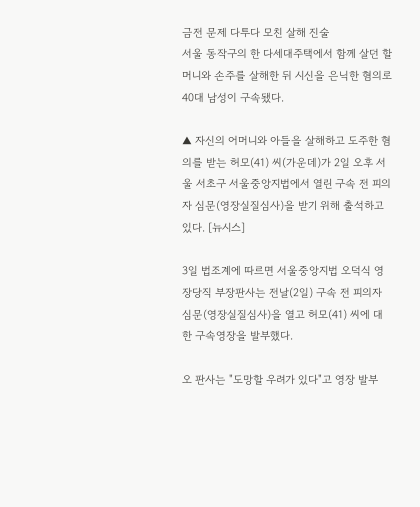금전 문제 다투다 모친 살해 진술
서울 동작구의 한 다세대주택에서 함께 살던 할머니와 손주를 살해한 뒤 시신을 은닉한 혐의로 40대 남성이 구속됐다.

▲ 자신의 어머니와 아들을 살해하고 도주한 혐의를 받는 허모(41) 씨(가운데)가 2일 오후 서울 서초구 서울중앙지법에서 열린 구속 전 피의자 심문(영장실질심사)을 받기 위해 출석하고 있다. [뉴시스]

3일 법조계에 따르면 서울중앙지법 오덕식 영장당직 부장판사는 전날(2일) 구속 전 피의자 심문(영장실질심사)을 열고 허모(41) 씨에 대한 구속영장을 발부했다.

오 판사는 "도망할 우려가 있다"고 영장 발부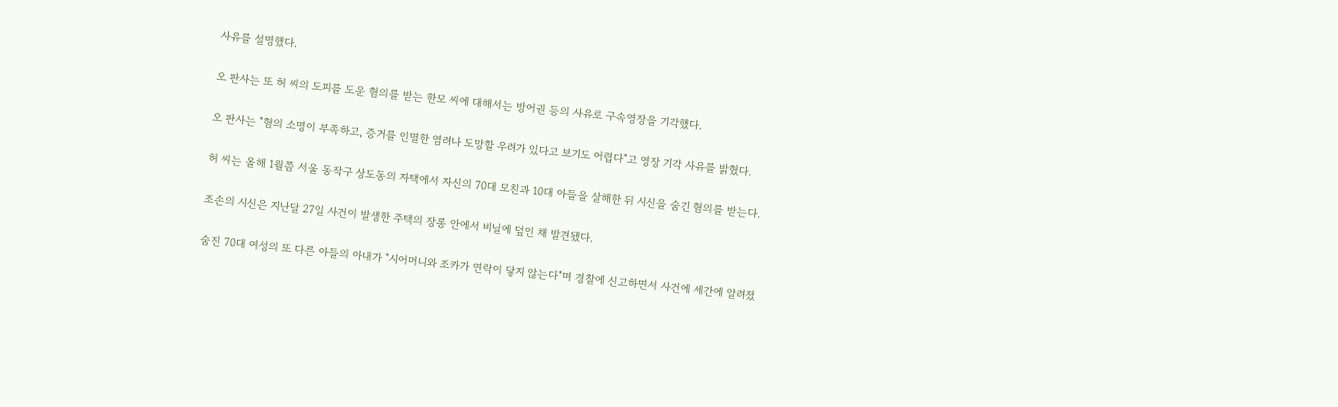사유를 설명했다.

오 판사는 또 허 씨의 도피를 도운 혐의를 받는 한모 씨에 대해서는 방어권 등의 사유로 구속영장을 기각했다.

오 판사는 "혐의 소명이 부족하고, 증거를 인멸한 염려나 도망할 우려가 있다고 보기도 어렵다"고 영장 기각 사유를 밝혔다.

허 씨는 올해 1월쯤 서울 동작구 상도동의 자택에서 자신의 70대 모친과 10대 아들을 살해한 뒤 시신을 숨긴 혐의를 받는다.

조손의 시신은 지난달 27일 사건이 발생한 주택의 장롱 안에서 비닐에 덮인 채 발견됐다.

숨진 70대 여성의 또 다른 아들의 아내가 "시어머니와 조카가 연락이 닿지 않는다"며 경찰에 신고하면서 사건에 세간에 알려졌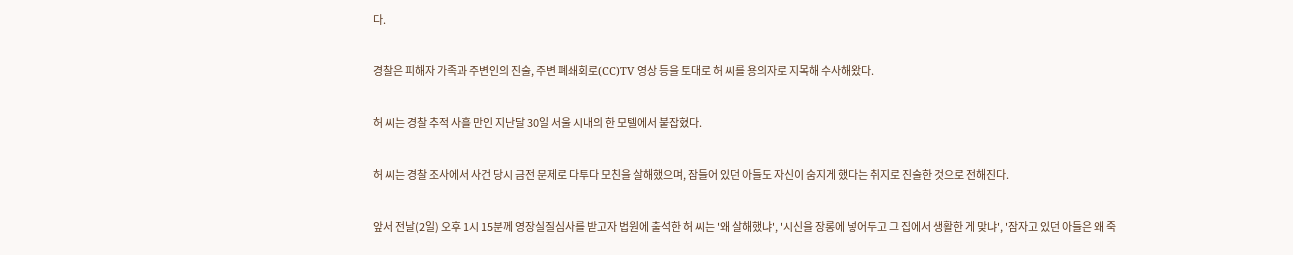다.

경찰은 피해자 가족과 주변인의 진술, 주변 폐쇄회로(CC)TV 영상 등을 토대로 허 씨를 용의자로 지목해 수사해왔다.

허 씨는 경찰 추적 사흘 만인 지난달 30일 서울 시내의 한 모텔에서 붙잡혔다.

허 씨는 경찰 조사에서 사건 당시 금전 문제로 다투다 모친을 살해했으며, 잠들어 있던 아들도 자신이 숨지게 했다는 취지로 진술한 것으로 전해진다.

앞서 전날(2일) 오후 1시 15분께 영장실질심사를 받고자 법원에 출석한 허 씨는 '왜 살해했냐', '시신을 장롱에 넣어두고 그 집에서 생활한 게 맞냐', '잠자고 있던 아들은 왜 죽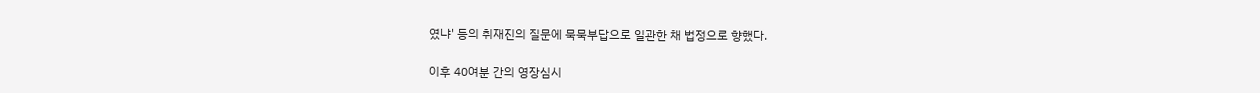였냐' 등의 취재진의 질문에 묵묵부답으로 일관한 채 법정으로 향했다.

이후 40여분 간의 영장심시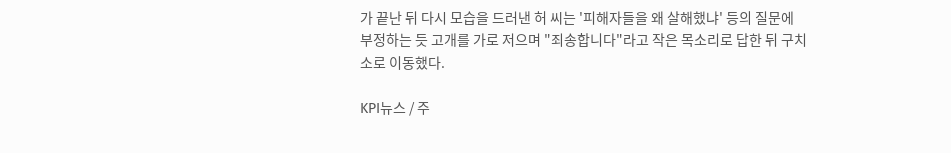가 끝난 뒤 다시 모습을 드러낸 허 씨는 '피해자들을 왜 살해했냐' 등의 질문에 부정하는 듯 고개를 가로 저으며 "죄송합니다"라고 작은 목소리로 답한 뒤 구치소로 이동했다.

KPI뉴스 / 주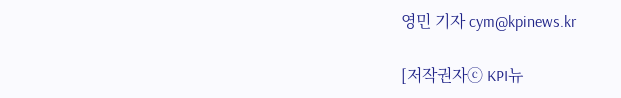영민 기자 cym@kpinews.kr

[저작권자ⓒ KPI뉴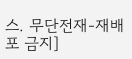스. 무단전재-재배포 금지]